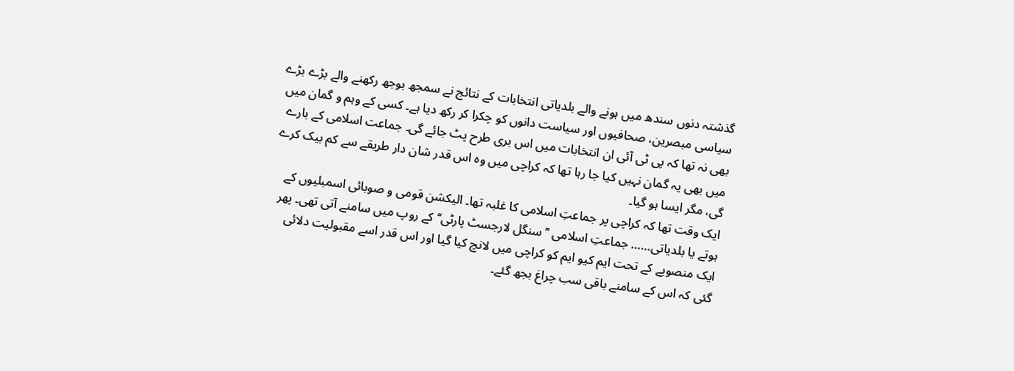گذشتہ دنوں سندھ میں ہونے والے بلدیاتی انتخابات کے نتائج نے سمجھ بوجھ رکھنے والے بڑے بڑے سیاسی مبصرین، صحافیوں اور سیاست دانوں کو چکرا کر رکھ دیا ہے۔ کسی کے وہم و گمان میں بھی نہ تھا کہ پی ٹی آئی ان انتخابات میں اس بری طرح پٹ جائے گی۔ جماعت اسلامی کے بارے میں بھی یہ گمان نہیں کیا جا رہا تھا کہ کراچی میں وہ اس قدر شان دار طریقے سے کم بیک کرے گی، مگر ایسا ہو گیا۔
ایک وقت تھا کہ کراچی پر جماعتِ اسلامی کا غلبہ تھا۔ الیکشن قومی و صوبائی اسمبلیوں کے ہوتے یا بلدیاتی…… جماعتِ اسلامی ’’سنگل لارجسٹ پارٹی‘‘ کے روپ میں سامنے آتی تھی۔ پھر ایک منصوبے کے تحت ایم کیو ایم کو کراچی میں لانچ کیا گیا اور اس قدر اسے مقبولیت دلائی گئی کہ اس کے سامنے باقی سب چراغ بجھ گئے۔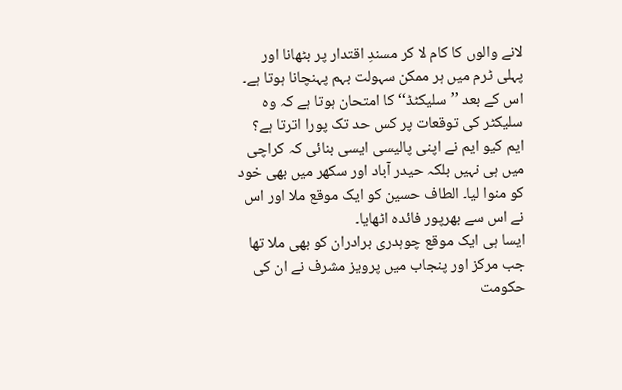لانے والوں کا کام لا کر مسندِ اقتدار پر بٹھانا اور پہلی ٹرم میں ہر ممکن سہولت بہم پہنچانا ہوتا ہے۔ اس کے بعد ’’سلیکٹڈ‘‘ کا امتحان ہوتا ہے کہ وہ سلیکٹر کی توقعات پر کس حد تک پورا اترتا ہے؟
ایم کیو ایم نے اپنی پالیسی ایسی بنائی کہ کراچی میں ہی نہیں بلکہ حیدر آباد اور سکھر میں بھی خود کو منوا لیا۔ الطاف حسین کو ایک موقع ملا اور اس نے اس سے بھرپور فائدہ اٹھایا۔
ایسا ہی ایک موقع چوہدری برادران کو بھی ملا تھا جب مرکز اور پنجاب میں پرویز مشرف نے ان کی حکومت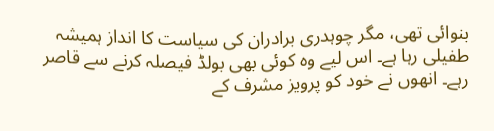بنوائی تھی، مگر چوہدری برادران کی سیاست کا انداز ہمیشہ طفیلی رہا ہے۔ اس لیے وہ کوئی بھی بولڈ فیصلہ کرنے سے قاصر رہے۔ انھوں نے خود کو پرویز مشرف کے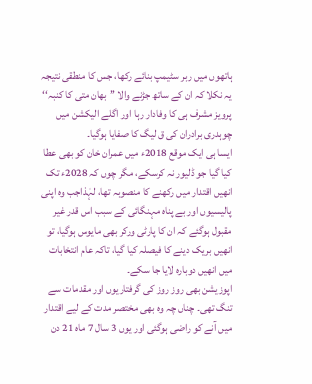ہاتھوں میں ربر سٹیمپ بنائے رکھا، جس کا منطقی نتیجہ یہ نکلا کہ ان کے ساتھ جڑنے والا ’’بھان متی کا کنبہ‘‘ پرویز مشرف ہی کا وفادار رہا اور اگلے الیکشن میں چوہدری برادران کی ق لیگ کا صفایا ہوگیا۔
ایسا ہی ایک موقع 2018ء میں عمران خان کو بھی عطا کیا گیا جو ڈلیور نہ کرسکے، مگر چوں کہ 2028ء تک انھیں اقتدار میں رکھنے کا منصوبہ تھا، لہٰذاجب وہ اپنی پالیسیوں اور بے پناہ مہنگائی کے سبب اس قدر غیر مقبول ہوگئے کہ ان کا پارٹی ورکر بھی مایوس ہوگیا، تو انھیں بریک دینے کا فیصلہ کیا گیا، تاکہ عام انتخابات میں انھیں دوبارہ لایا جا سکے۔
اپوزیشن بھی روز روز کی گرفتاریوں اور مقدمات سے تنگ تھی۔ چناں چہ وہ بھی مختصر مدت کے لیے اقتدار میں آنے کو راضی ہوگئی اور یوں 3 سال 7 ماہ 21 دن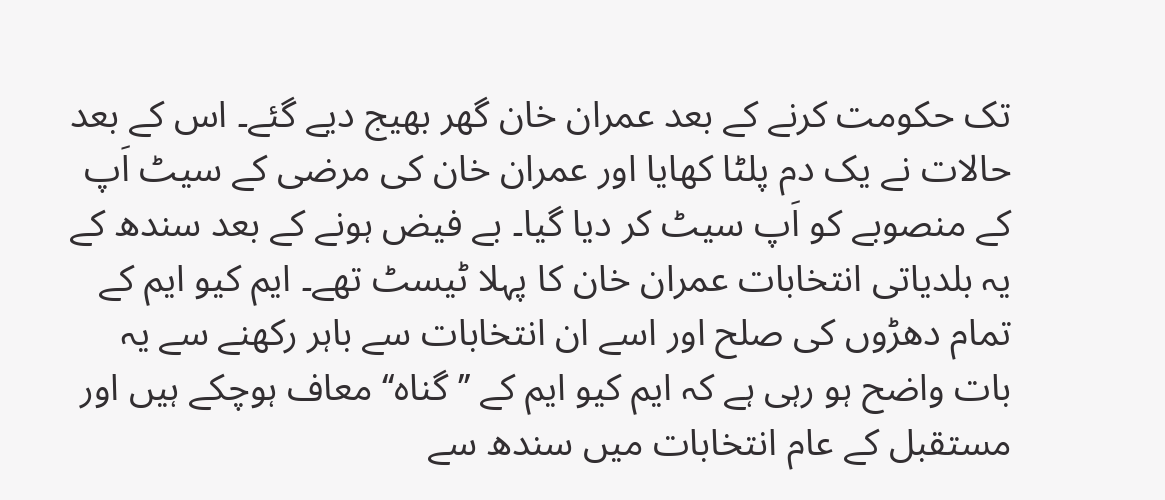تک حکومت کرنے کے بعد عمران خان گھر بھیج دیے گئے۔ اس کے بعد حالات نے یک دم پلٹا کھایا اور عمران خان کی مرضی کے سیٹ اَپ کے منصوبے کو اَپ سیٹ کر دیا گیا۔ بے فیض ہونے کے بعد سندھ کے یہ بلدیاتی انتخابات عمران خان کا پہلا ٹیسٹ تھے۔ ایم کیو ایم کے تمام دھڑوں کی صلح اور اسے ان انتخابات سے باہر رکھنے سے یہ بات واضح ہو رہی ہے کہ ایم کیو ایم کے ’’گناہ‘‘ معاف ہوچکے ہیں اور مستقبل کے عام انتخابات میں سندھ سے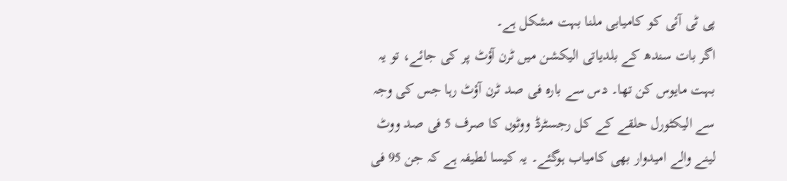پی ٹی آئی کو کامیابی ملنا بہت مشکل ہے۔
اگر بات سندھ کے بلدیاتی الیکشن میں ٹرن آؤٹ پر کی جائے، تو یہ بہت مایوس کن تھا۔ دس سے بارہ فی صد ٹرن آؤٹ رہا جس کی وجہ سے الیکٹورل حلقے کے کل رجسٹرڈ ووٹوں کا صرف 5 فی صد ووٹ لینے والے امیدوار بھی کامیاب ہوگئے۔ یہ کیسا لطیفہ ہے کہ جن 95 فی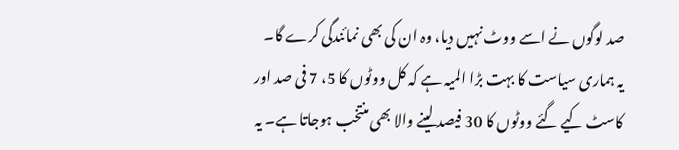صد لوگوں نے اسے ووٹ نہیں دیا، وہ ان کی بھی نمائندگی کرے گا۔
یہ ہماری سیاست کا بہت بڑا المیہ ہے کہ کل ووٹوں کا 5، 7 فی صد اور کاسٹ کیے گئے ووٹوں کا 30 فیصد لینے والا بھی منتخب ہوجاتا ہے۔ یہ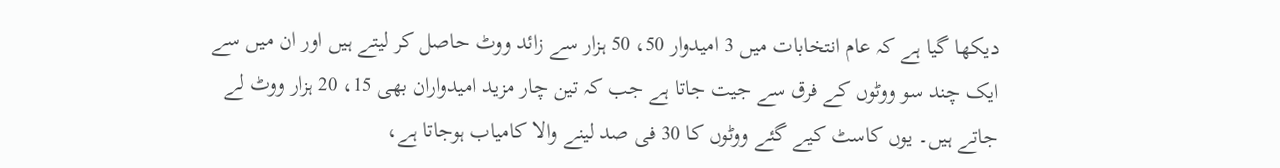دیکھا گیا ہے کہ عام انتخابات میں 3 امیدوار 50، 50 ہزار سے زائد ووٹ حاصل کر لیتے ہیں اور ان میں سے ایک چند سو ووٹوں کے فرق سے جیت جاتا ہے جب کہ تین چار مزید امیدواران بھی 15، 20 ہزار ووٹ لے جاتے ہیں۔ یوں کاسٹ کیے گئے ووٹوں کا 30 فی صد لینے والا کامیاب ہوجاتا ہے،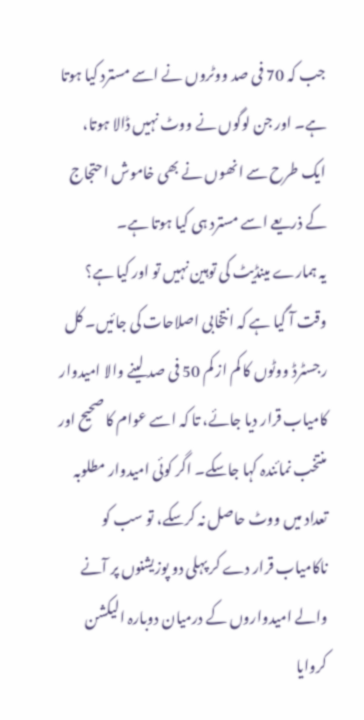جب کہ 70 فی صد ووٹروں نے اسے مسترد کیا ہوتا ہے۔ اور جن لوگوں نے ووٹ نہیں ڈالا ہوتا، ایک طرح سے انھوں نے بھی خاموش احتجاج کے ذریعے اسے مسترد ہی کیا ہوتا ہے۔
یہ ہمارے مینڈیٹ کی توہین نہیں تو اور کیا ہے؟ وقت آ گیا ہے کہ انتخابی اصلاحات کی جائیں۔ کل رجسٹرڈ ووٹوں کا کم از کم 50 فی صد لینے والا امیدوار کامیاب قرار دیا جائے، تا کہ اسے عوام کا صحیح اور منتخب نمائندہ کہا جاسکے۔ اگر کوئی امیدوار مطلوبہ تعداد میں ووٹ حاصل نہ کرسکے، تو سب کو ناکامیاب قرار دے کر پہلی دو پوزیشنوں پر آنے والے امیدواروں کے درمیان دوبارہ الیکشن کروایا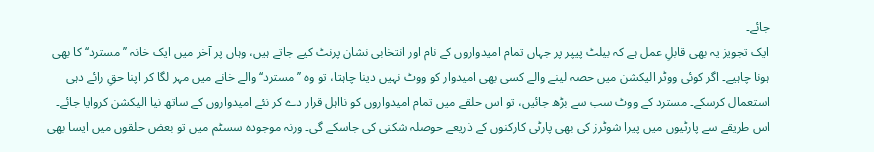جائے۔
ایک تجویز یہ بھی قابلِ عمل ہے کہ بیلٹ پیپر پر جہاں تمام امیدواروں کے نام اور انتخابی نشان پرنٹ کیے جاتے ہیں، وہاں پر آخر میں ایک خانہ ’’مسترد‘‘ کا بھی ہونا چاہیے۔ اگر کوئی ووٹر الیکشن میں حصہ لینے والے کسی بھی امیدوار کو ووٹ نہیں دینا چاہتا، تو وہ ’’مسترد‘‘ والے خانے میں مہر لگا کر اپنا حقِ رائے دہی استعمال کرسکے۔ مسترد کے ووٹ سب سے بڑھ جائیں، تو اس حلقے میں تمام امیدواروں کو نااہل قرار دے کر نئے امیدواروں کے ساتھ نیا الیکشن کروایا جائے۔ اس طریقے سے پارٹیوں میں پیرا شوٹرز کی بھی پارٹی کارکنوں کے ذریعے حوصلہ شکنی کی جاسکے گی۔ ورنہ موجودہ سسٹم میں تو بعض حلقوں میں ایسا بھی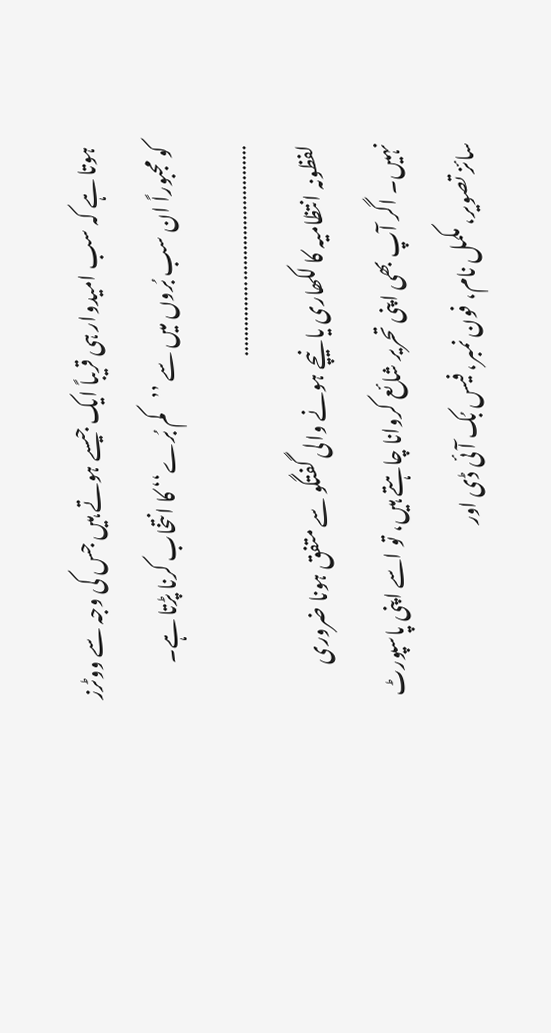ہوتا ہے کہ سب امیدوار ہی قریباً ایک جیسے ہوتے ہیں جس کی وجہ سے ووٹرز کو مجبوراً ان سب بُروں میں سے ’’کم بُرے‘‘ کا انتخاب کرنا پڑتا ہے۔
……………………………………
لفظونہ انتظامیہ کا لکھاری یا نیچے ہونے والی گفتگو سے متفق ہونا ضروری نہیں۔ اگر آپ بھی اپنی تحریر شائع کروانا چاہتے ہیں، تو اسے اپنی پاسپورٹ سائز تصویر، مکمل نام، فون نمبر، فیس بُک آئی ڈی اور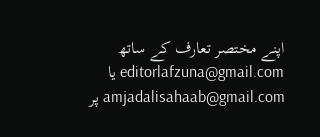اپنے مختصر تعارف کے ساتھ editorlafzuna@gmail.com یا amjadalisahaab@gmail.com پر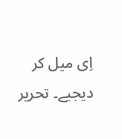اِی میل کر دیجیے۔ تحریر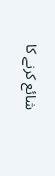شائع کرنے کا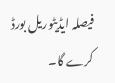فیصلہ ایڈیٹوریل بورڈ کرے گا۔